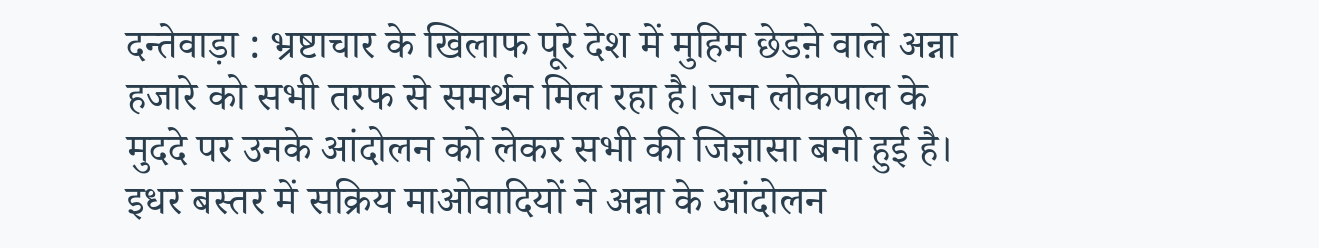दन्तेवाड़ा : भ्रष्टाचार के खिलाफ पूरे देश में मुहिम छेडऩे वाले अन्ना हजारे को सभी तरफ से समर्थन मिल रहा है। जन लोकपाल के मुददे पर उनके आंदोलन को लेकर सभी की जिज्ञासा बनी हुई है। इधर बस्तर में सक्रिय माओवादियों ने अन्ना के आंदोलन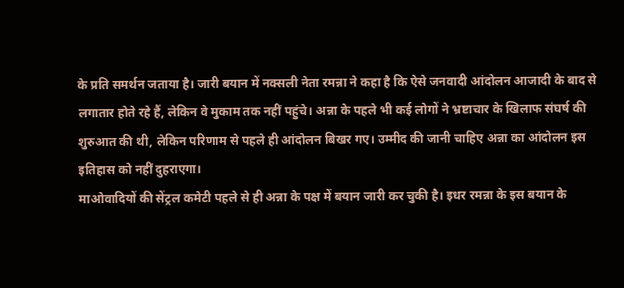के प्रति समर्थन जताया है। जारी बयान में नक्सली नेता रमन्ना ने कहा है कि ऐसे जनवादी आंदोलन आजादी के बाद से लगातार होते रहे हैं, लेकिन वे मुकाम तक नहीं पहुंचे। अन्ना के पहले भी कई लोगों ने भ्रष्टाचार के खिलाफ संघर्ष की शुरुआत की थी, लेकिन परिणाम से पहले ही आंदोलन बिखर गए। उम्मीद की जानी चाहिए अन्ना का आंदोलन इस इतिहास को नहीं दुहराएगा।
माओवादियों की सेंट्रल कमेटी पहले से ही अन्ना के पक्ष में बयान जारी कर चुकी है। इधर रमन्ना के इस बयान के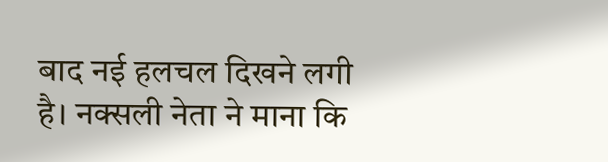बाद नई हलचल दिखने लगी है। नक्सली नेता ने माना कि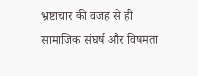भ्रष्टाचार की वजह से ही सामाजिक संघर्ष और विषमता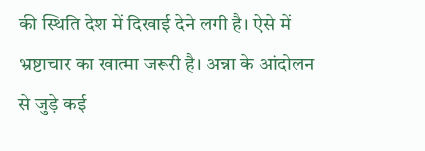की स्थिति देश में दिखाई देने लगी है। ऐसे में भ्रष्टाचार का खात्मा जरूरी है। अन्ना के आंदोलन से जुड़े कई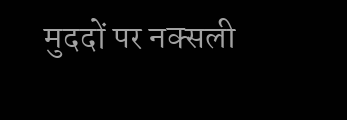मुददों पर नक्सली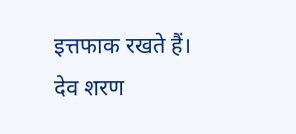इत्तफाक रखते हैं।
देव शरण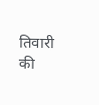तिवारी की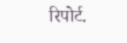रिपोर्ट.